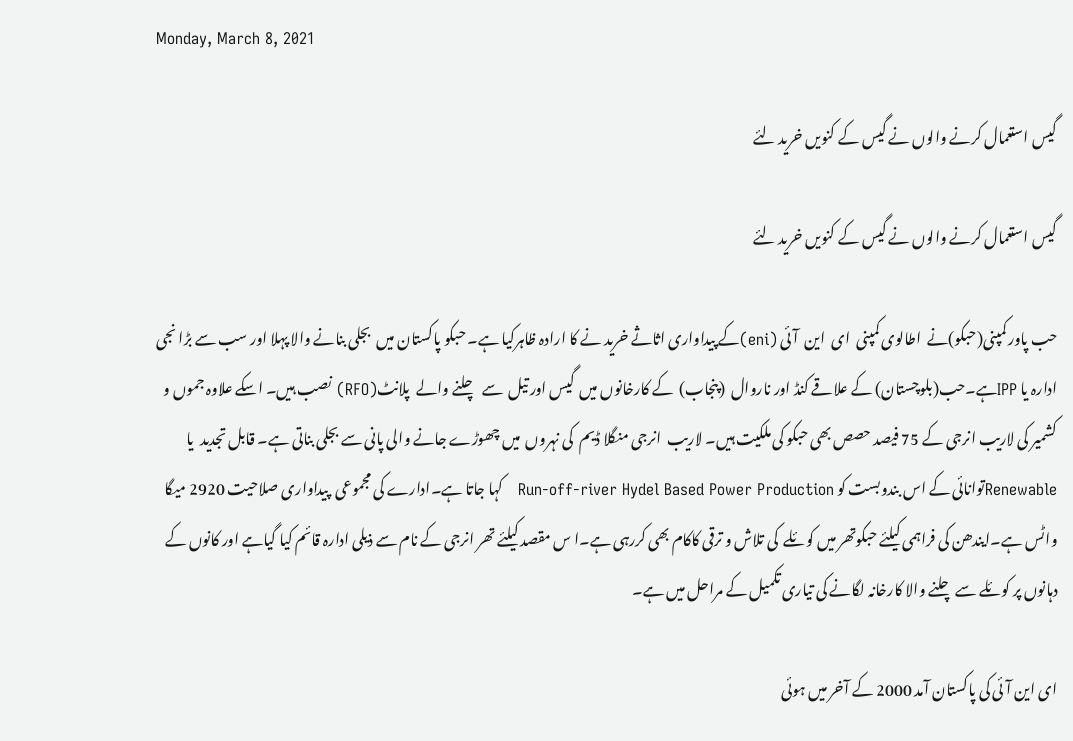Monday, March 8, 2021

گیس استعمال کرنے والوں نے گیس کے کنویں خرید لئے

گیس استعمال کرنے والوں نے گیس کے کنویں خرید لئے

حب پاور کمپنی(حبکو)نے  اطالوی کمپنی  ای  این  آئی (eni)کے پیداواری اثاثے خرید نے کا ارادہ ظاہرکیا ہے۔ حبکو پاکستان میں  بجلی بنانے والا پہلا اور سب سے بڑا نجی ادارہ یا IPPہے۔حب(بلوچستان) کے علاقے کنڈ اور ناروال  (پنجاب)  کے کارخانوں میں  گیس اور تیل  سے  چلنے والے  پلانٹ(RFO) نصب ہیں۔ اسکے علاوہ جموں و کشمیر کی لاریب انرجی کے 75 فیصد حصص بھی حبکو کی ملکیت ہیں۔ لاریب  انرجی منگلا ڈیم  کی نہروں  میں چھوڑے جانے والی پانی سے بجلی بناتی ہے۔ قابل تجدید  یا Renewableتوانائی کے اس بندوبست کو Run-off-river Hydel Based Power Production   کہا جاتا ہے۔ادارے کی مجموعی  پیداواری صلاحیت 2920 میگا واٹس ہے۔ایندھن کی فراہمی کیلئے حبکوتھر میں کوئلے  کی تلاش و ترقی کاکام بھی کررہی ہے۔ا س مقصد کیلئے تھر انرجی کے نام سے ذیلی ادارہ قائم کیا گیاہے اور کانوں کے دہانوں پر کوئلے سے چلنے والا کارخانہ لگانے کی تیاری تکمیل کے مراحل میں ہے۔

ای این آئی کی پاکستان آمد 2000 کے آخر میں ہوئی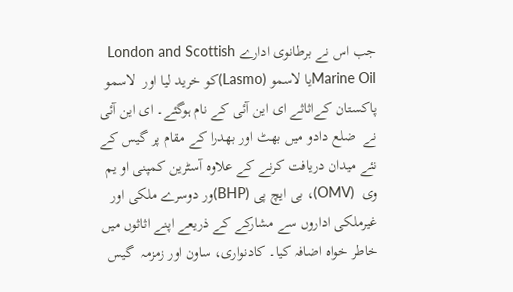جب اس نے برطانوی ادارے London and Scottish Marine Oilیا لاسمو (Lasmo)کو خرید لیا اور  لاسمو پاکستان کےاثاثے ای این آئی کے نام ہوگئے۔ ای این آئی نے  ضلع دادو میں بھٹ اور بھدرا کے مقام پر گیس کے نئے میدان دریافت کرنے کے علاوہ آسٹرین کمپنی او یم وی  (OMV)، بی ایچ پی (BHP)ور دوسرے ملکی اور غیرملکی اداروں سے مشارکے کے ذریعے اپنے اثاثوں میں خاطر خواہ اضافہ کیا۔ کادنواری، ساون اور زمزمہ  گیس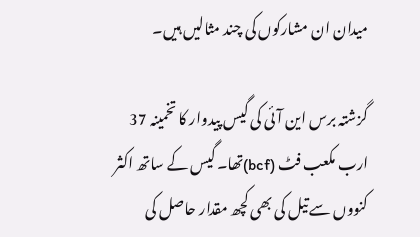میدان ان مشارکوں کی چند مثالیں ہیں۔

گزشتہ برس این آئی کی گیس پیدوار کا تخمینہ 37 ارب مکعب فٹ (bcf)تھا۔ گیس کے ساتھ اکثر کنووں سے تیل کی بھی کچھ مقدار حاصل کی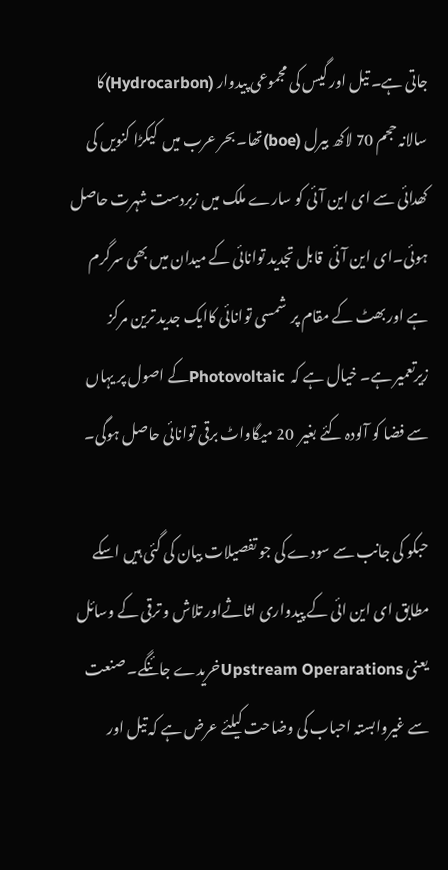جاتی ہے۔ تیل اور گیس کی مجموعی پیدوار (Hydrocarbon)کا سالانہ حجم 70 لاکھ بیرل (boe)تھا۔ بحر عرب میں  کیکڑا کنویں کی کھدائی سے ای این آئی کو سارے ملک میں زبردست شہرت حاصل ہوئی۔ای این آئی  قابل تجدید توانائی کے میدان میں بھی سرگرم ہے اور بھٹ کے مقام پر  شمسی توانائی کاایک جدید ترین مرکز زیرتعمیر ہے۔ خیال ہے کہ  Photovoltaicکے اصول پر یہاں سے فضا کو آلودہ کئے بغیر  20 میگاواٹ برقی توانائی حاصل ہوگی۔

حبکو کی جانب سے سودے کی جو تفصیلات بیان کی گئی ہیں اسکے مطابق ای این ائی کے پیدواری اثاثےاور تلاش و ترقی کے وسائل یعنی Upstream Operarationsخریدے جائنگے۔ صنعت سے غیروابستہ احباب کی وضاحت کیلئے عرض ہے کہ تیل اور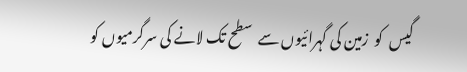گیس  کو  زمین کی گہرائیوں سے  سطح تک لانے کی سرگرمیوں کو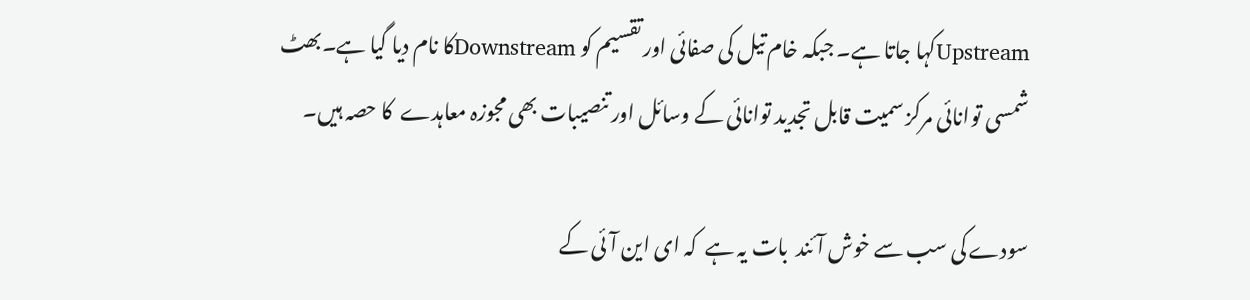Upstreamکہا جاتا ہے۔ جبکہ خام تیل کی صفائی اور تقسیم کو Downstreamکا نام دیا گیا ہے۔بھٹ شمسی توانائی مرکز سمیت قابل تجدید توانائی کے وسائل اور تنصیبات بھی مجوزہ معاہدے  کا حصہ ہیں۔

سودے کی سب سے خوش آئند  بات یہ ہے  کہ ای این آئی کے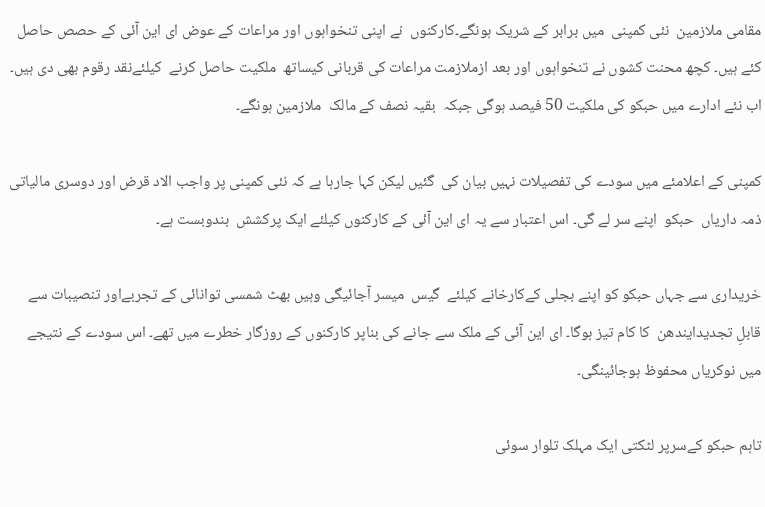مقامی ملازمین  نئی کمپنی  میں برابر کے شریک ہونگے۔کارکنوں  نے اپنی تنخواہوں اور مراعات کے عوض ای این آئی کے حصص حاصل کئے ہیں۔ کچھ محنت کشوں نے تنخواہوں اور بعد ازملازمت مراعات کی قربانی کیساتھ  ملکیت حاصل کرنے  کیلئےنقد رقوم بھی دی ہیں۔ اب نئے ادارے میں حبکو کی ملکیت 50 فیصد ہوگی جبکہ  بقیہ نصف کے مالک  ملازمین ہونگے۔

کمپنی کے اعلامئے میں سودے کی تفصیلات نہیں بیان کی  گئیں لیکن کہا جارہا ہے کہ نئی کمپنی پر واجب الاد قرض اور دوسری مالیاتی ذمہ داریاں  حبکو  اپنے سر لے گی۔ اس اعتبار سے یہ ای این آئی کے کارکنوں کیلئے ایک پرکشش  بندوبست ہے۔

خریداری سے جہاں حبکو کو اپنے بجلی کےکارخانے کیلئے  گیس  میسر آجائیگی وہیں بھٹ شمسی توانائی کے تجربےاور تنصیبات سے قابلِ تجدیدایندھن  کا کام تیز ہوگا۔ ای این آئی کے ملک سے جانے کی بناپر کارکنوں کے روزگار خطرے میں تھے۔ اس سودے کے نتیجے میں نوکریاں محفوظ ہوجائینگی۔

تاہم حبکو کےسرپر لٹکتی ایک مہلک تلوار سوئی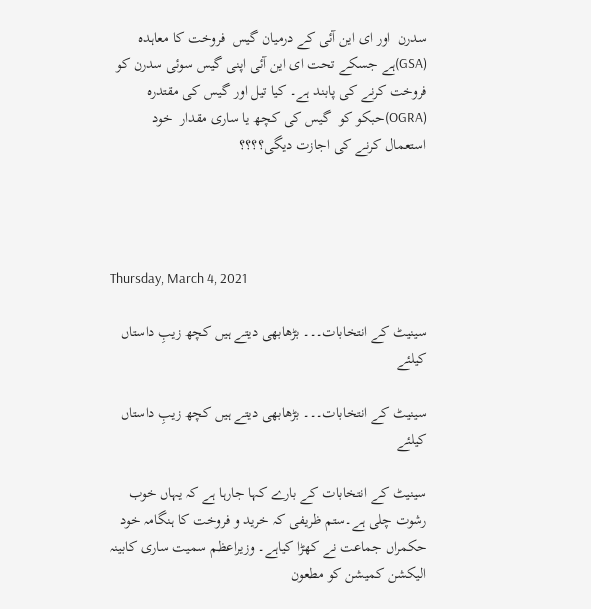سدرن  اور ای این آئی کے درمیان گیس  فروخت کا معاہدہ (GSA)ہے جسکے تحت ای این آئی اپنی گیس سوئی سدرن کو فروخت کرنے کی پابند ہے۔ کیا تیل اور گیس کی مقتدرہ (OGRA)حبکو کو  گیس کی کچھ یا ساری مقدار  خود استعمال کرنے کی اجازت دیگی؟؟؟؟




Thursday, March 4, 2021

سینیٹ کے انتخابات۔۔۔ بڑھابھی دیتے ہیں کچھ زیبِ داستاں کیلئے

سینیٹ کے انتخابات۔۔۔ بڑھابھی دیتے ہیں کچھ زیبِ داستاں کیلئے

سینیٹ کے انتخابات کے بارے کہا جارہا ہے کہ یہاں خوب رشوت چلی ہے۔ستم ظریفی کہ خرید و فروخت کا ہنگامہ خود حکمراں جماعت نے کھڑا کیاہے۔ وزیراعظم سمیت ساری کابینہ الیکشن کمیشن کو مطعون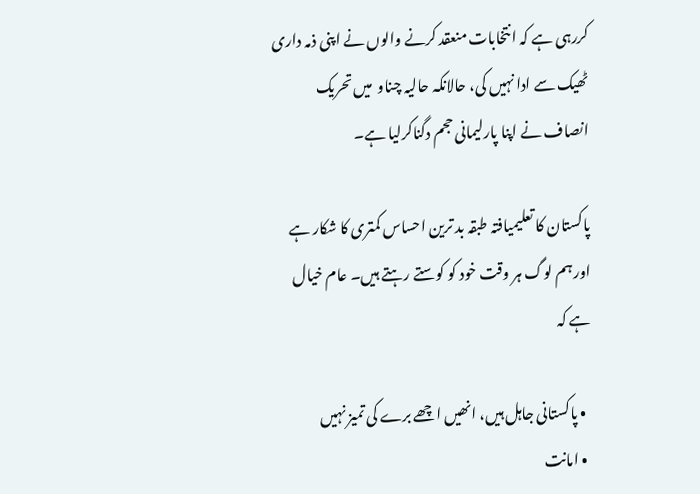کررہی ہے کہ انتخابات منعقد کرنے والوں نے اپنی ذمہ داری ٹھیک سے ادا نہیں کی، حالانکہ حالیہ چناو  میں تحریک انصاف نے اپنا پارلیمانی حجم دگناکرلیا ہے۔

پاکستان کا تعلیمیافتہ طبقہ بد ترین احساس کمتری کا شکار ہے اور ہم لوگ ہر وقت خود کو کوستے رہتے ہیں۔ عام خیال ہے کہ

  • پاکستانی جاہل ہیں، انھیں اچھے برے کی تمیز نہیں
  • امانت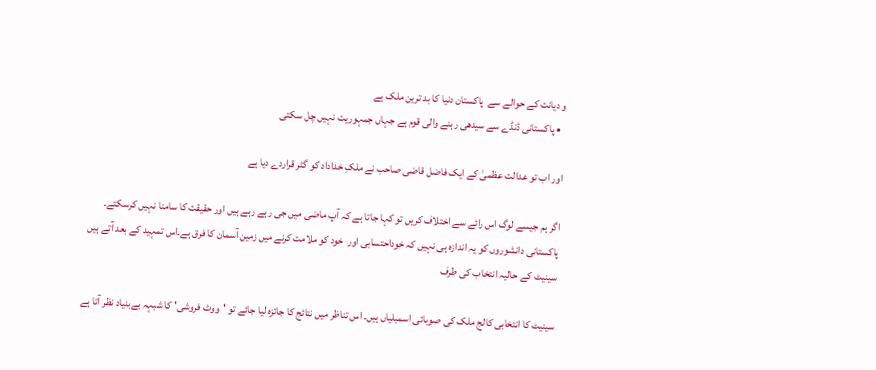و دیانت کے حوالے سے  پاکستان دنیا کا بد ترین ملک ہے
  • پاکستانی ڈنڈے سے سیدھی رہنے والی قوم ہے جہاں جمہوریت نہیں چل سکتی

اور اب تو عدالت عظمیٰ کے ایک فاضل قاضی صاحب نے ملکِ خداداد کو گٹر قراردے دیا ہے

اگر ہم جیسے لوگ اس رائے سے اختلاف کریں تو کہا جاتا ہے کہ آپ ماضی میں جی رہے رہے ہیں اور حقیقت کا سامنا نہیں کرسکتے۔ پاکستانی دانشوروں کو یہ اندازہ ہی نہیں کہ خوداحتسابی اور  خود کو ملامت کرنے میں زمین آسمان کا فرق ہے۔اس تمہید کے بعد آتے ہیں سینیٹ کے حالیہ انتخاب کی طرف

سینیٹ کا انتخابی کالج ملک کی صوبائی اسمبلیاں ہیں۔ اس تناظر میں نتائج کا جائزہ لیا جائے تو 'ووٹ فروشی' کا شبہہ بےبنیاد نظر آتا ہے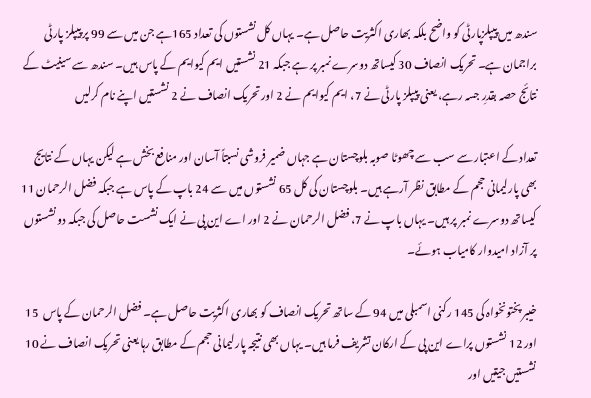سندھ میں پیپلزپارٹی کو واضح بلکہ بھاری اکثریت حاصل ہے۔ یہاں کل نشستوں کی تعداد 165ہے جن میں سے 99 پر پیپلز پارٹی براجمان ہے۔ تحریک انصاف 30 کیساتھ دوسرے نمبر پر ہے جبکہ 21 نشستیں ایم کیوایم کے پاس ہیں۔ سندھ سے سینیٹ کے نتائج حصہ بقدرِ جسہ رہے، یعنی پیپلز پارٹی نے 7، ایم کیوایم نے 2 اور تحریک انصاف نے 2 نشستیں اپنے نام کرلیں

تعداد کے اعتبار سے سب سے چھوٹا صوبہ بلوچستان ہے جہاں ضمیر فروشی نسبتاً آسان اور منافع بخش ہے لیکن یہاں کے نتایج بھی پارلیمانی حجم کے مطابق نظر آرہے ہیں۔ بلوچستان کی کل 65 نشستوں میں سے 24 باپ کے پاس ہے جبکہ فضل الرحمان 11 کیساتھ دوسرے نمبر پر ہیں۔ یہاں باپ نے 7، فضل الرحمان نے 2 اور اے این پی نے ایک نشست حاصل کی جبکہ دو نشستوں پر آزاد امیدوار کامیاب ہوئے۔

خیبر پختونخواہ کی 145 رکنی اسمبلی میں 94 کے ساتھ تحریک انصاف کو بھاری اکثریت حاصل ہے۔ فضل الرحمان کے پاس  15 اور 12 نشستوں پراے این پی کے ارکان تشریف فرما ہیں۔ یہاں بھی نتیجہ پارلیمانی حجم کے مطابق رہا یعنی تحریک انصاف نے 10 نشستیں جیتیں اور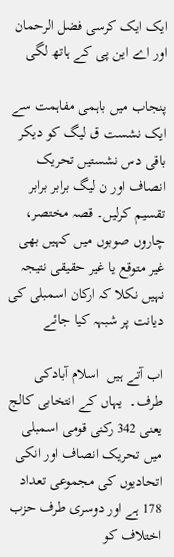ایک ایک کرسی فضل الرحمان اور اے این پی کے ہاتھ لگی

پنجاب میں باہمی مفاہمت سے ایک نشست ق لیگ کو دیکر باقی دس نشستیں تحریک انصاف اور ن لیگ برابر برابر تقسیم کرلیں۔ قصہ مختصر، چاروں صوبوں میں کہیں بھی غیر متوقع یا غیر حقیقی نتیجہ نہیں نکلا کہ ارکان اسمبلی کی دیانت پر شبہہ کیا جائے

اب آتے ہیں  اسلام آبادکی طرف۔  یہاں کے انتخابی کالج یعنی 342 رکنی قومی اسمبلی میں تحریک انصاف اور انکی اتحادیوں کی مجموعی تعداد 178 ہے اور دوسری طرف حزب اختلاف کو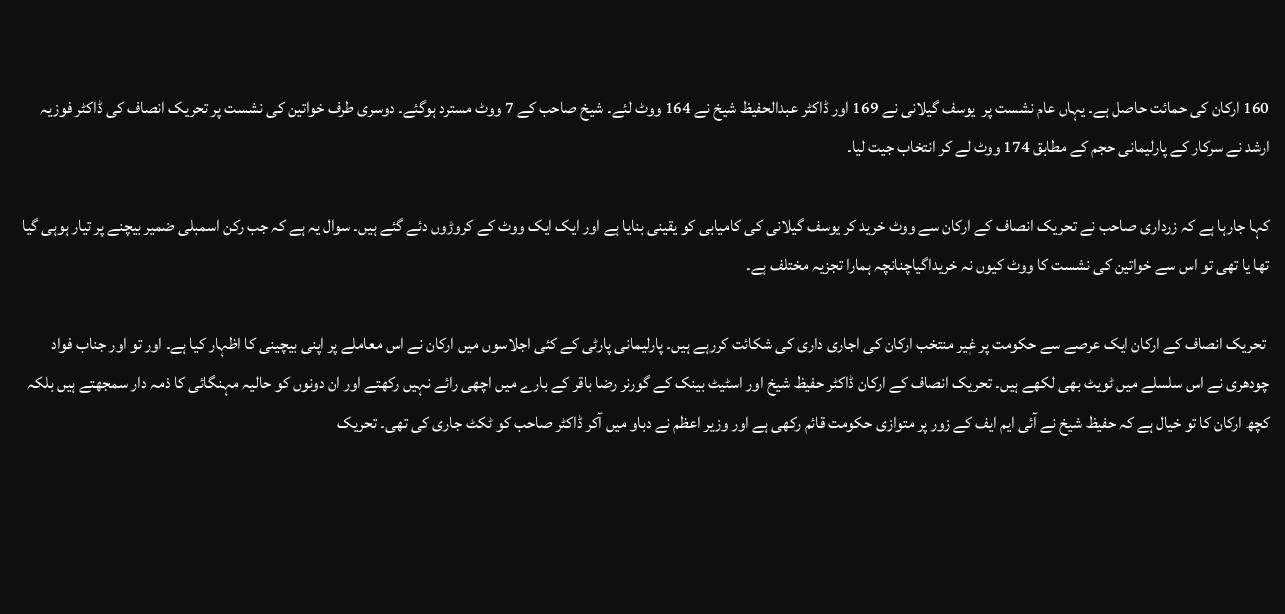160 ارکان کی حمائت حاصل ہے۔ یہاں عام نشست پر  یوسف گیلانی نے 169 اور ڈاکٹر عبدالحفیظ شیخ نے 164 ووٹ لئے۔ شیخ صاحب کے 7 ووٹ مسترد ہوگئے۔ دوسری طرف خواتین کی نشست پر تحریک انصاف کی ڈاکٹر فوزیہ ارشد نے سرکار کے پارلیمانی حجم کے مطابق 174 ووٹ لے کر انتخاب جیت لیا۔

کہا جارہا ہے کہ زرداری صاحب نے تحریک انصاف کے ارکان سے ووٹ خرید کر یوسف گیلانی کی کامیابی کو یقینی بنایا ہے اور ایک ایک ووٹ کے کروڑوں دئے گئے ہیں۔ سوال یہ ہے کہ جب رکن اسمبلی ضمیر بیچنے پر تیار ہوہی گیا تھا یا تھی تو اس سے خواتین کی نشست کا ووٹ کیوں نہ خریداگیاچنانچہ ہمارا تجزیہ مختلف ہے۔

 تحریک انصاف کے ارکان ایک عرصے سے حکومت پر غٖیر منتخب ارکان کی اجاری داری کی شکائت کررہے ہیں۔ پارلیمانی پارٹی کے کئی اجلاسوں میں ارکان نے اس معاملے پر اپنی بیچینی کا اظہار کیا ہے۔ اور تو اور جناب فواد چودھری نے اس سلسلے میں ٹویٹ بھی لکھے ہیں۔ تحریک انصاف کے ارکان ڈاکٹر حفیظ شیخ اور اسٹیٹ بینک کے گورنر رضا باقر کے بارے میں اچھی رائے نہیں رکھتے اور ان دونوں کو حالیہ مہنگائی کا ذمہ دار سمجھتے ہیں بلکہ کچھ ارکان کا تو خیال ہے کہ حفیظ شیخ نے آئی ایم ایف کے زور پر متوازی حکومت قائم رکھی ہے اور وزیر اعظم نے دباو میں آکر ڈاکٹر صاحب کو ٹکٹ جاری کی تھی۔ تحریک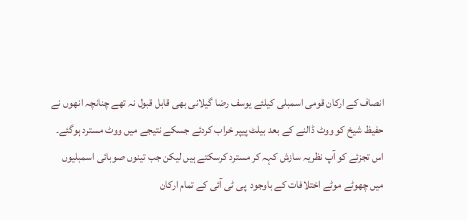انصاف کے ارکان قومی اسمبلی کیلئے یوسف رضا گیلانی بھی قابل قبول نہ تھے چنانچہ انھوں نے حفیظ شیخ کو ووٹ ڈالنے کے بعد بیلٹ پیپر خراب کردئے جسکے نتیجے میں ووٹ مسترد ہوگئے۔ اس تجزئے کو آپ نظریہ سازش کہہ کر مسترد کرسکتے ہیں لیکن جب تینوں صوبائی اسمبلیوں میں چھوٹے موٹے اختلافات کے باوجود  پی ٹی آئی کے تمام ارکان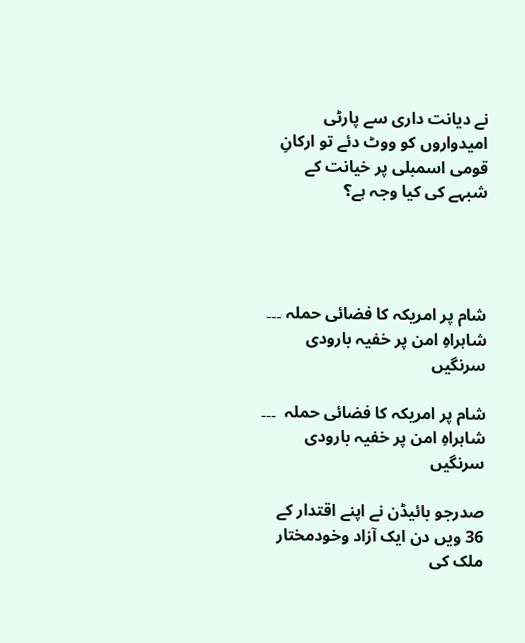نے دیانت داری سے پارٹی امیدواروں کو ووٹ دئے تو ارکانِ قومی اسمبلی پر خیانت کے شبہے کی کیا وجہ ہے؟




شام پر امریکہ کا فضائی حملہ ۔۔۔ شاہراہِ امن پر خفیہ بارودی سرنگیں

شام پر امریکہ کا فضائی حملہ  ۔۔۔ شاہراہِ امن پر خفیہ بارودی سرنگیں

صدرجو بائیڈن نے اپنے اقتدار کے 36 ویں دن ایک آزاد وخودمختار ملک کی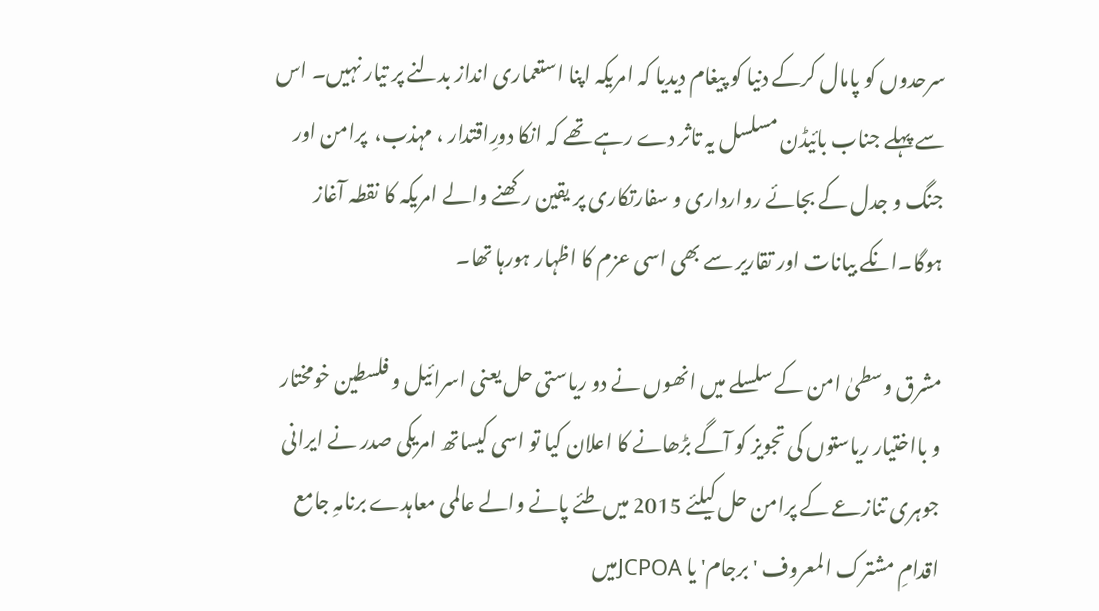سرحدوں کو پامال کرکے دنیا کو پیغام دیدیا کہ امریکہ اپنا استعماری انداز بدلنے پر تیار نہیں۔ اس سے پہلے جناب بائیڈن مسلسل یہ تاثر دے رہے تھے کہ انکا دورِاقتدار ، مہذب،  پرامن اور جنگ و جدل کے بجائے روارداری و سفارتکاری پر یقین رکھنے والے امریکہ کا نقطہ آغاز ہوگا۔انکے بیانات اور تقاریر سے بھی اسی عزم کا اظہار ہورہا تھا۔

مشرق وسطیٰ امن کے سلسلے میں انھوں نے دو ریاستی حل یعنی اسرائیل و فلسطین خومختار و بااختیار ریاستوں کی تجویز کو آگے بڑھانے کا اعلان کیا تو اسی کیساتھ امریکی صدر نے ایرانی جوہری تنازعے کے پرامن حل کیلئے 2015 میں طئے پانے والے عالمی معاہدے برنامہِ جامع اقدامِ مشترک المعروف 'برجام' یا JCPOAمیں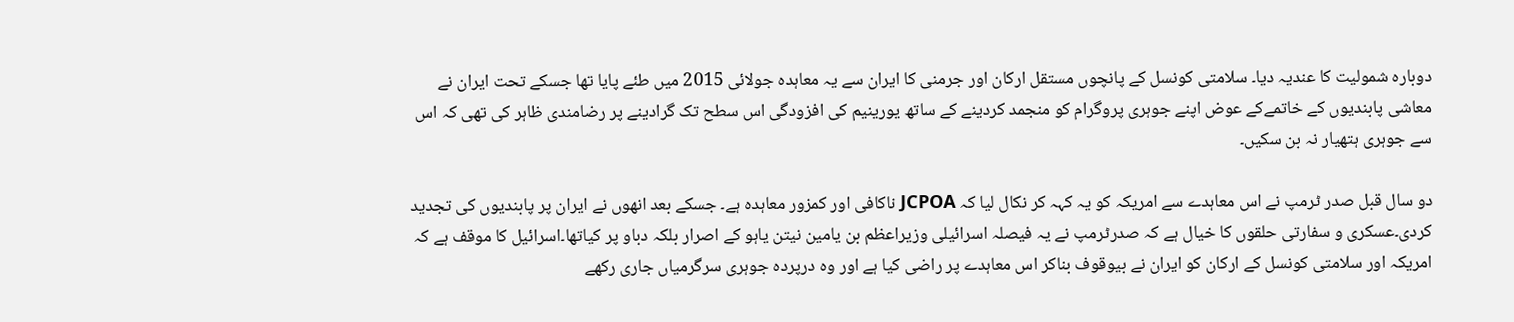دوبارہ شمولیت کا عندیہ دیا۔ سلامتی کونسل کے پانچوں مستقل ارکان اور جرمنی کا ایران سے یہ معاہدہ جولائی 2015 میں طئے پایا تھا جسکے تحت ایران نے معاشی پابندیوں کے خاتمےکے عوض اپنے جوہری پروگرام کو منجمد کردینے کے ساتھ یورینیم کی افزودگی اس سطح تک گرادینے پر رضامندی ظاہر کی تھی کہ اس سے جوہری ہتھیار نہ بن سکیں۔

دو سال قبل صدر ٹرمپ نے اس معاہدے سے امریکہ کو یہ کہہ کر نکال لیا کہ JCPOA ناکافی اور کمزور معاہدہ ہے۔ جسکے بعد انھوں نے ایران پر پابندیوں کی تجدید کردی۔عسکری و سفارتی حلقوں کا خیال ہے کہ صدرٹرمپ نے یہ فیصلہ اسرائیلی وزیراعظم بن یامین نیتن یاہو کے اصرار بلکہ دباو پر کیاتھا۔اسرائیل کا موقف ہے کہ امریکہ اور سلامتی کونسل کے ارکان کو ایران نے بیوقوف بناکر اس معاہدے پر راضی کیا ہے اور وہ درپردہ جوہری سرگرمیاں جاری رکھے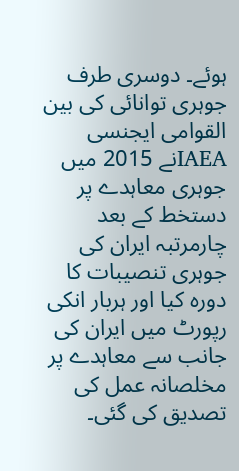ہوئے۔ دوسری طرف جوہری توانائی کی بین القوامی ایجنسی IAEAنے 2015 میں جوہری معاہدے پر دستخط کے بعد چارمرتبہ ایران کی جوہری تنصیبات کا دورہ کیا اور ہربار انکی رپورٹ میں ایران کی جانب سے معاہدے پر مخلصانہ عمل کی تصدیق کی گئی۔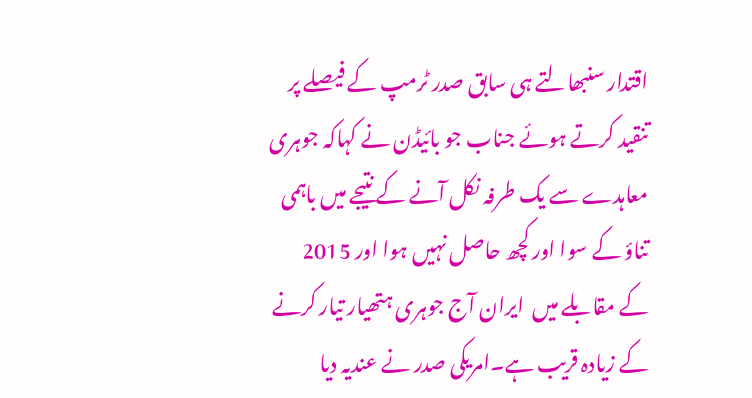اقتدار سنبھالتے ہی سابق صدر ٹرمپ کے فیصلے پر تنقید کرتے ہوئے جناب جو بائیڈن نے کہاکہ جوہری معاہدے سے یک طرفہ نکل آنے کے نتیجے میں باہمی تناؤ کے سوا اور کچھ حاصل نہیں ہوا اور 2015  کے مقابلے میں  ایران آج جوہری ہتھیار تیار کرنے کے زیادہ قریب ہے۔امریکی صدر نے عندیہ دیا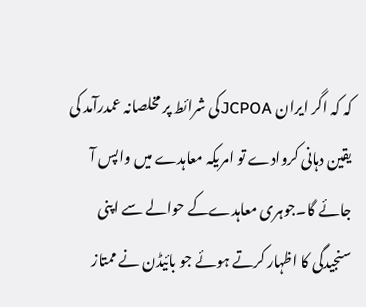کہ کہ اگر ایران JCPOAکی شرائط پر مخلصانہ عمدرآمد کی یقین دہانی کروادے تو امریکہ معاہدے میں واپس آ جائے گا۔جوہری معاہدےکے حوالے سے اپنی سنجیدگی کا اظہار کرتے ہوئے جو بائیڈن نے ممتاز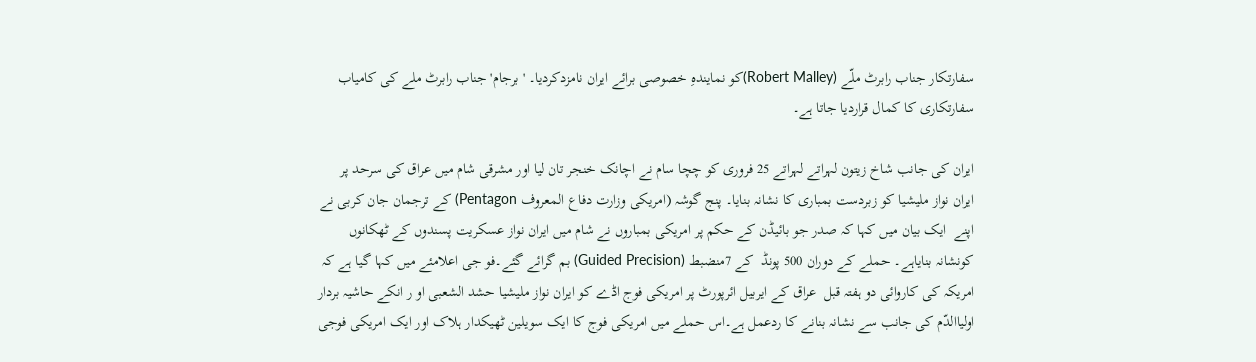سفارتکار جناب رابرٹ ملّے (Robert Malley)کو نمایندہِ خصوصی برائے ایران نامزدکردیا۔ 'برجام' جناب رابرٹ ملے کی کامیاب سفارتکاری کا کمال قراردیا جاتا ہے۔

ایران کی جانب شاخ زیتون لہراتے لہراتے 25 فروری کو چچا سام نے اچانک خنجر تان لیا اور مشرقی شام میں عراق کی سرحد پر ایران نواز ملیشیا کو زبردست بمباری کا نشانہ بنایا۔ پنج گوشہ (امریکی وزارت دفاع المعروف Pentagon) کے ترجمان جان کربی نے اپنے  ایک بیان میں کہا کہ صدر جو بائیڈن کے حکم پر امریکی بمباروں نے شام میں ایران نواز عسکریت پسندوں کے ٹھکانوں کونشانہ بنایاہے۔ حملے کے دوران 500 پونڈ  کے 7منضبط (Guided Precision) بم گرائے گئے۔فو جی اعلامئے میں کہا گیا ہے کہ امریکہ کی کاروائی دو ہفتہ قبل  عراق کے ایربیل ائرپورٹ پر امریکی فوج اڈے کو ایران نواز ملیشیا حشد الشعبی او ر انکے حاشیہ بردار اولیاالدّم کی جانب سے نشانہ بنانے کا ردعمل ہے۔اس حملے میں امریکی فوج کا ایک سویلین ٹھیکدار ہلاک اور ایک امریکی فوجی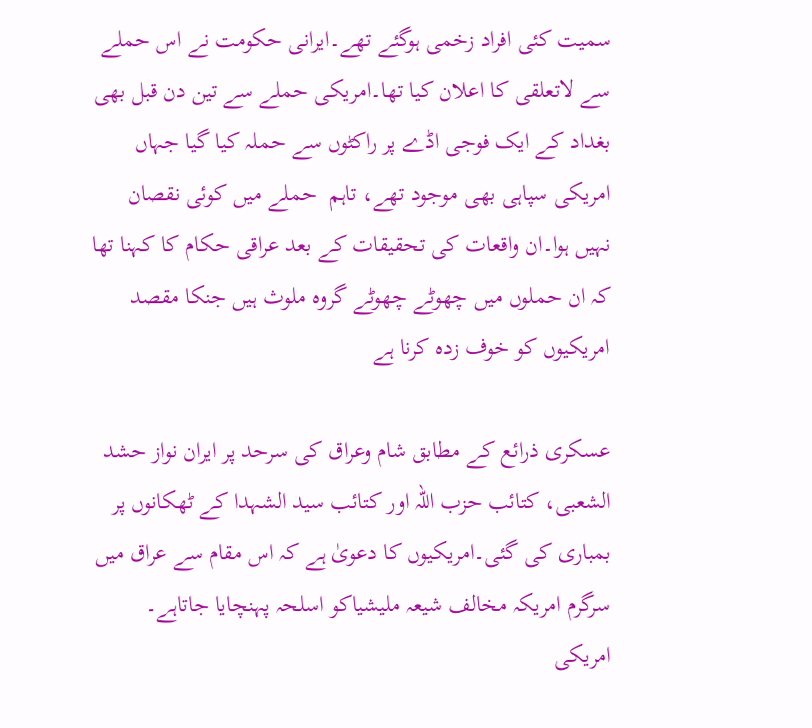سمیت کئی افراد زخمی ہوگئے تھے۔ایرانی حکومت نے اس حملے سے لاتعلقی کا اعلان کیا تھا۔امریکی حملے سے تین دن قبل بھی  بغداد کے ایک فوجی اڈے پر راکٹوں سے حملہ کیا گیا جہاں امریکی سپاہی بھی موجود تھے، تاہم  حملے میں کوئی نقصان نہیں ہوا۔ان واقعات کی تحقیقات کے بعد عراقی حکام کا کہنا تھا کہ ان حملوں میں چھوٹے چھوٹے گروہ ملوث ہیں جنکا مقصد امریکیوں کو خوف زدہ کرنا ہے

عسکری ذرائع کے مطابق شام وعراق کی سرحد پر ایران نواز حشد الشعبی، کتائب حزب اللہ اور کتائب سید الشہدا کے ٹھکانوں پر بمباری کی گئی۔امریکیوں کا دعویٰ ہے کہ اس مقام سے عراق میں سرگرم امریکہ مخالف شیعہ ملیشیاکو اسلحہ پہنچایا جاتاہے۔ امریکی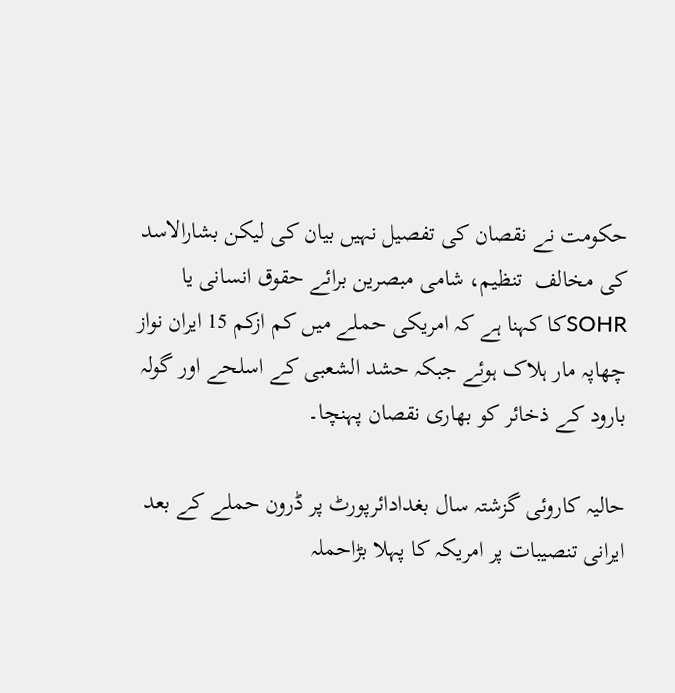حکومت نے نقصان کی تفصیل نہیں بیان کی لیکن بشارالاسد کی مخالف  تنظیم، شامی مبصرین برائے حقوق انسانی یا SOHRکا کہنا ہے کہ امریکی حملے میں کم ازکم 15 ایران نواز چھاپہ مار ہلاک ہوئے جبکہ حشد الشعبی کے اسلحے اور گولہ بارود کے ذخائر کو بھاری نقصان پہنچا۔

حالیہ کاروئی گزشتہ سال بغدادائرپورٹ پر ڈرون حملے کے بعد ایرانی تنصیبات پر امریکہ کا پہلا بڑاحملہ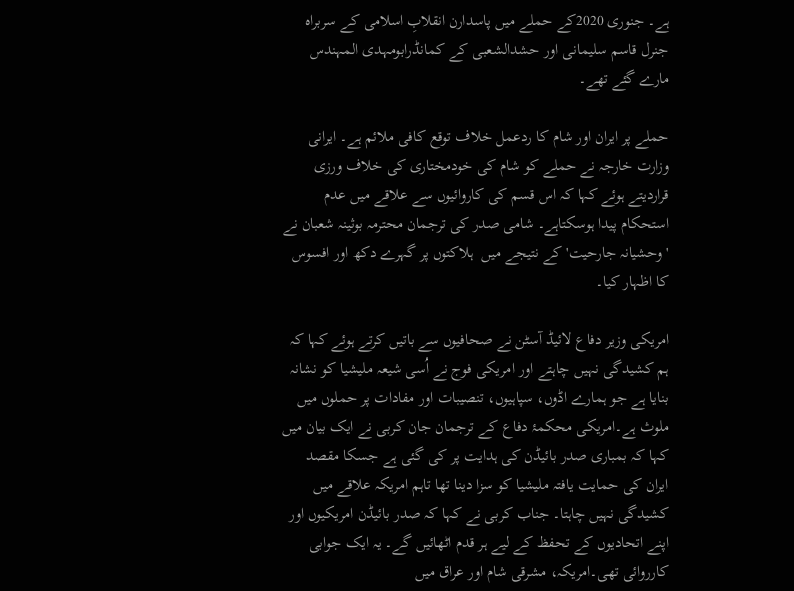ہے۔ جنوری 2020کے حملے میں پاسدارن انقلابِ اسلامی کے سربراہ  جنرل قاسم سلیمانی اور حشدالشعبی کے کمانڈرابومہدی المہندس مارے گئے تھے۔

حملے پر ایران اور شام کا ردعمل خلاف توقع کافی ملائم ہے۔ ایرانی وزارت خارجہ نے حملے کو شام کی خودمختاری کی خلاف ورزی قراردیتے ہوئے کہا کہ اس قسم کی کاروائیوں سے علاقے میں عدم استحکام پیدا ہوسکتاہے۔ شامی صدر کی ترجمان محترمہ بوثینہ شعبان نے  'وحشیانہ جارحیت' کے نتیجے میں  ہلاکتوں پر گہرے دکھ اور افسوس کا اظہار کیا۔

امریکی وزیر دفاع لائیڈ آسٹن نے صحافیوں سے باتیں کرتے ہوئے کہا کہ ہم کشیدگی نہیں چاہتے اور امریکی فوج نے اُسی شیعہ ملیشیا کو نشانہ بنایا ہے جو ہمارے اڈوں، سپاہیوں، تنصیبات اور مفادات پر حملوں میں ملوث ہے۔امریکی محکمۂ دفاع کے ترجمان جان کربی نے ایک بیان میں کہا کہ بمباری صدر بائیڈن کی ہدایت پر کی گئی ہے جسکا مقصد  ایران کی حمایت یافتہ ملیشیا کو سزا دینا تھا تاہم امریکہ علاقے میں کشیدگی نہیں چاہتا۔ جناب کربی نے کہا کہ صدر بائیڈن امریکیوں اور اپنے اتحادیوں کے تحفظ کے لیے ہر قدم اٹھائیں گے۔ یہ ایک جوابی کارروائی تھی۔امریکہ، مشرقی شام اور عراق میں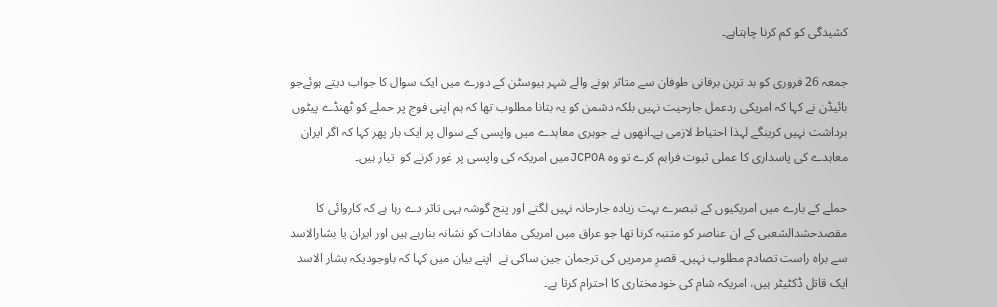کشیدگی کو کم کرنا چاہتاہے۔

جمعہ 26 فروری کو بد ترین برفانی طوفان سے متاثر ہونے والے شہر ہیوسٹن کے دورے میں ایک سوال کا جواب دیتے ہوئےجو بائیڈن نے کہا کہ امریکی ردعمل جارحیت نہیں بلکہ دشمن کو یہ بتانا مطلوب تھا کہ ہم اپنی فوج پر حملے کو ٹھنڈے پیٹوں برداشت نہیں کرینگے لہذا احتیاط لازمی ہے۔انھوں نے جوہری معاہدے میں واپسی کے سوال پر ایک بار پھر کہا کہ اگر ایران معاہدے کی پاسداری کا عملی ثبوت فراہم کرے تو وہ JCPOAمیں امریکہ کی واپسی پر غور کرنے کو  تیار ہیں۔

حملے کے بارے میں امریکیوں کے تبصرے بہت زیادہ جارحانہ نہیں لگتے اور پنج گوشہ یہی تاثر دے رہا ہے کہ کاروائی کا مقصدحشدالشعبی کے ان عناصر کو متنبہ کرنا تھا جو عراق میں امریکی مفادات کو نشانہ بنارہے ہیں اور ایران یا بشارالاسد سے براہ راست تصادم مطلوب نہیں۔ قصرِ مرمریں کی ترجمان جین ساکی نے  اپنے بیان میں کہا کہ باوجودیکہ بشار الاسد ایک قاتل ڈکٹیٹر ہیں، امریکہ شام کی خودمختاری کا احترام کرتا ہے۔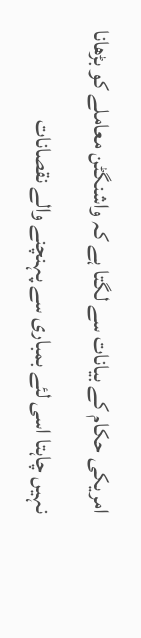امریکی حکام کے بیانات سے لگتا ہے کہ واشنگٹن معاملے کو بڑھانا نہیں چاہتا اسی لئے بمباری سے پہنچنے والے نقصانات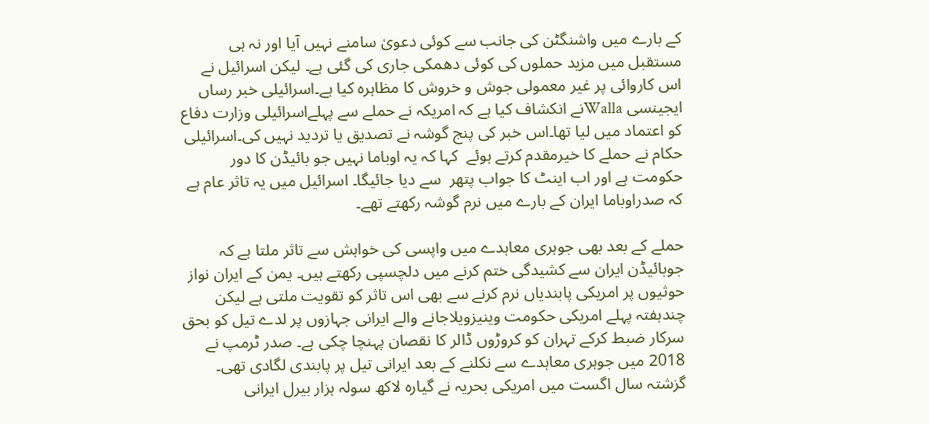کے بارے میں واشنگٹن کی جانب سے کوئی دعویٰ سامنے نہیں آیا اور نہ ہی مستقبل میں مزید حملوں کی کوئی دھمکی جاری کی گئی ہے۔ لیکن اسرائیل نے اس کاروائی پر غیر معمولی جوش و خروش کا مظاہرہ کیا ہے۔اسرائیلی خبر رساں ایجینسی Wallaنے انکشاف کیا ہے کہ امریکہ نے حملے سے پہلےاسرائیلی وزارت دفاع کو اعتماد میں لیا تھا۔اس خبر کی پنج گوشہ نے تصدیق یا تردید نہیں کی۔اسرائیلی حکام نے حملے کا خیرمقدم کرتے ہوئے  کہا کہ یہ اوباما نہیں جو بائیڈن کا دور حکومت ہے اور اب اینٹ کا جواب پتھر  سے دیا جائیگا۔ اسرائیل میں یہ تاثر عام ہے کہ صدراوباما ایران کے بارے میں نرم گوشہ رکھتے تھے۔

حملے کے بعد بھی جوہری معاہدے میں واپسی کی خواہش سے تاثر ملتا ہے کہ جوبائیڈن ایران سے کشیدگی ختم کرنے میں دلچسپی رکھتے ہیں۔ یمن کے ایران نواز حوثیوں پر امریکی پابندیاں نرم کرنے سے بھی اس تاثر کو تقویت ملتی ہے لیکن چندہفتہ پہلے امریکی حکومت وینیزویلاجانے والے ایرانی جہازوں پر لدے تیل کو بحق سرکار ضبط کرکے تہران کو کروڑوں ڈالر کا نقصان پہنچا چکی ہے۔ صدر ٹرمپ نے 2018 میں جوہری معاہدے سے نکلنے کے بعد ایرانی تیل پر پابندی لگادی تھی۔ گزشتہ سال اگست میں امریکی بحریہ نے گیارہ لاکھ سولہ ہزار بیرل ایرانی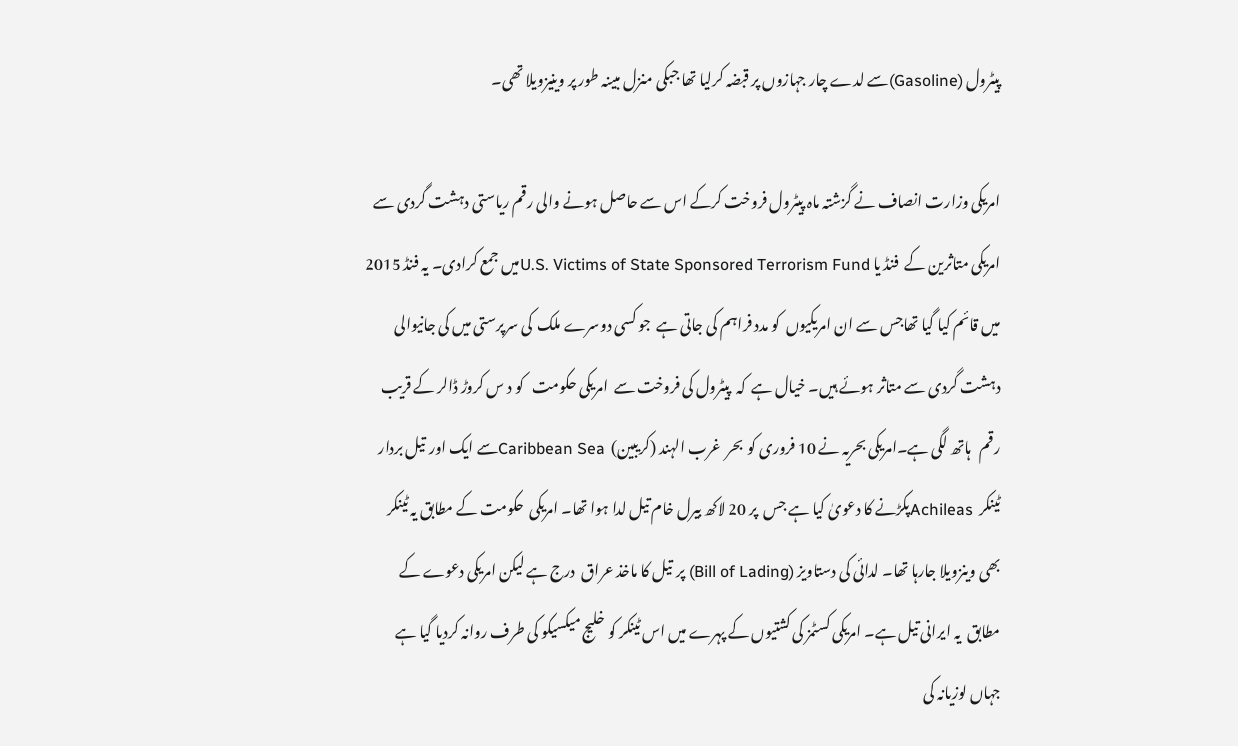پیٹرول (Gasoline)سے لدے چار جہازوں پر قبضہ کرلیا تھا جبکی منزل مبینہ طور پر وینیزویلا تھی۔

امریکی وزارت انصاف نے گزشتہ ماہ پیٹرول فروخت کرکے اس سے حاصل ہونے والی رقم ریاستی دہشت گردی سے امریکی متاثرین کے  فنڈ یا U.S. Victims of State Sponsored Terrorism Fundمیں جمع کرادی۔ یہ فنڈ 2015 میں قائم کیا گیا تھاجس سے ان امریکیوں  کو مدد فراہم کی جاتی ہے  جو کسی دوسرے ملک  کی سرپرستی میں کی جانیوالی دہشت گردی سے متاثر ہوئے ہیں۔ خیال ہے  کہ  پیٹرول کی فروخت سے  امریکی حکومت   کو د س کروڑ ڈالر کے قریب  رقم   ہاتھ لگی ہے۔امریکی بحریہ نے 10 فروری کو  بحر  غرب الہند (کریبین)  Caribbean Seaسے ایک اور  تیل بردار ٹینکر  Achileasپکڑنے کا دعویٰ کیا ہے جس  پر 20 لاکھ بیرل خام تیل لدا ہوا تھا۔ امریکی  حکومت کے مطابق یہ ٹینکر بھی وینزویلا جارہا تھا۔ لدائی کی دستاویز (Bill of Lading) پر  تیل کا ماخذ عراق  درج ہے لیکن امریکی دعوے کے مطابق  یہ ایرانی تیل ہے۔ امریکی کسٹمز کی کشتیوں کے پہرے میں اس ٹینکر کو خلیج میکسیکو کی طرف روانہ کردیا گیا ہے جہاں لوزیانہ کی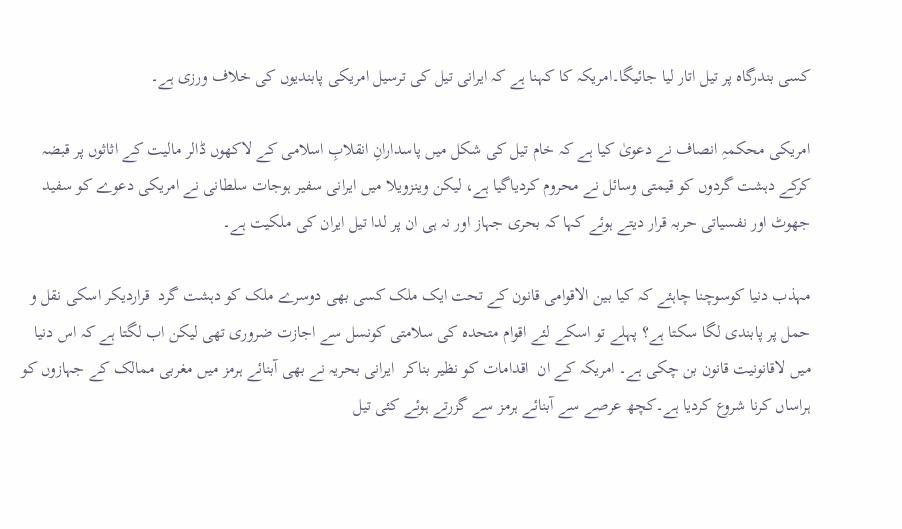کسی بندرگاہ پر تیل اتار لیا جائیگا۔امریکہ کا کہنا ہے کہ ایرانی تیل کی ترسیل امریکی پابندیوں کی خلاف ورزی ہے۔

امریکی محکمہِ انصاف نے دعویٰ کیا ہے کہ خام تیل کی شکل میں پاسدارانِ انقلابِ اسلامی کے لاکھوں ڈالر مالیت کے اثاثوں پر قبضہ کرکے دہشت گردوں کو قیمتی وسائل نے محروم کردیاگیا ہے، لیکن وینزویلا میں ایرانی سفیر ہوجات سلطانی نے امریکی دعوے کو سفید جھوٹ اور نفسیاتی حربہ قرار دیتے ہوئے کہا کہ بحری جہاز اور نہ ہی ان پر لدا تیل ایران کی ملکیت ہے۔

مہذب دنیا کوسوچنا چاہئے کہ کیا بین الاقوامی قانون کے تحت ایک ملک کسی بھی دوسرے ملک کو دہشت گرد  قراردیکر اسکی نقل و حمل پر پابندی لگا سکتا ہے؟ پہلے تو اسکے لئے اقوام متحدہ کی سلامتی کونسل سے اجازت ضروری تھی لیکن اب لگتا ہے کہ اس دنیا میں لاقانونیت قانون بن چکی ہے۔ امریکہ کے ان  اقدامات کو نظیر بناکر  ایرانی بحریہ نے بھی آبنائے ہرمز میں مغربی ممالک کے جہازوں کو ہراساں کرنا شروع کردیا ہے۔کچھ عرصے سے آبنائے ہرمز سے گزرتے ہوئے کئی تیل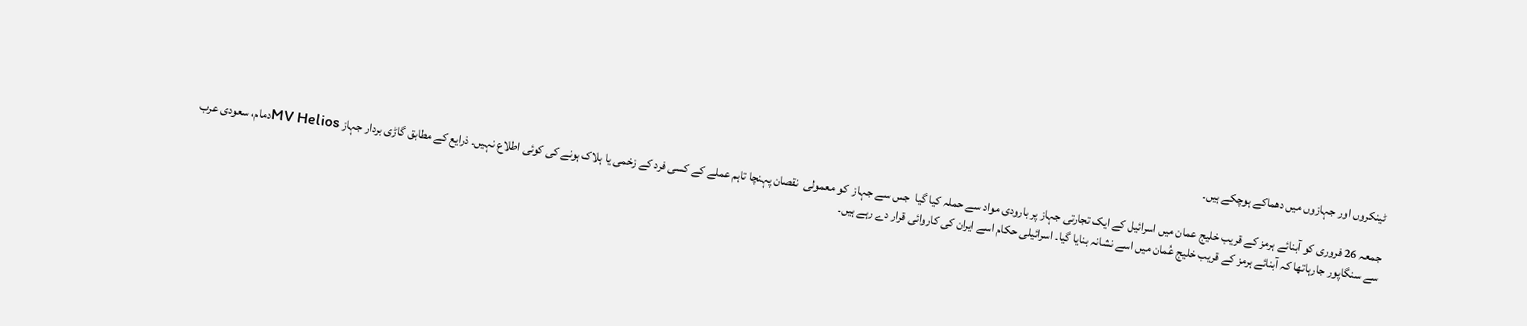ٹینکروں اور جہازوں میں دھماکے ہوچکے ہیں۔

جمعہ 26 فروری کو آبنائے ہرمز کے قریب خلیج عمان میں اسرائیل کے ایک تجارتی جہاز پر بارودی مواد سے حملہ کیا گیا  جس سے جہاز  کو معمولی  نقصان پہنچا تاہم عملے کے کسی فرد کے زخمی یا ہلاک ہونے کی کوئی اطلاع نہیں۔ ذرایع کے مطابق گاڑی بردار جہاز MV Heliosدمام، سعودی عرب سے سنگاپور جارہاتھا کہ آبنائے ہرمز کے قریب خلیج عُمان میں اسے نشانہ بنایا گیا۔ اسرائیلی حکام اسے ایران کی کاروائی قرار دے رہے ہیں۔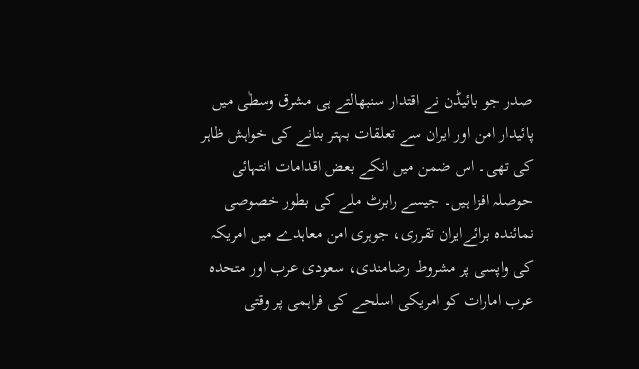صدر جو بائیڈن نے اقتدار سنبھالتے ہی مشرق وسطٰی میں پائیدار امن اور ایران سے تعلقات بہتر بنانے کی خواہش ظاہر کی تھی۔ اس ضمن میں انکے بعض اقدامات انتہائی حوصلہ افزا ہیں۔ جیسے رابرٹ ملے کی بطور خصوصی نمائندہ برائےایران تقرری، جوہری امن معاہدے میں امریکہ کی واپسی پر مشروط رضامندی، سعودی عرب اور متحدہ عرب امارات کو امریکی اسلحے کی فراہمی پر وقتی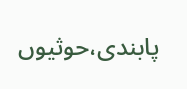پابندی،حوثیوں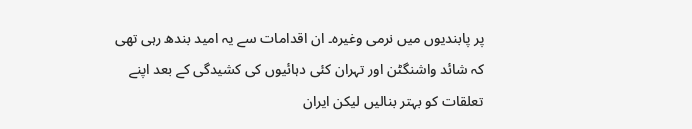پر پابندیوں میں نرمی وغیرہ۔ ان اقدامات سے یہ امید بندھ رہی تھی کہ شائد واشنگٹن اور تہران کئی دہائیوں کی کشیدگی کے بعد اپنے تعلقات کو بہتر بنالیں لیکن ایران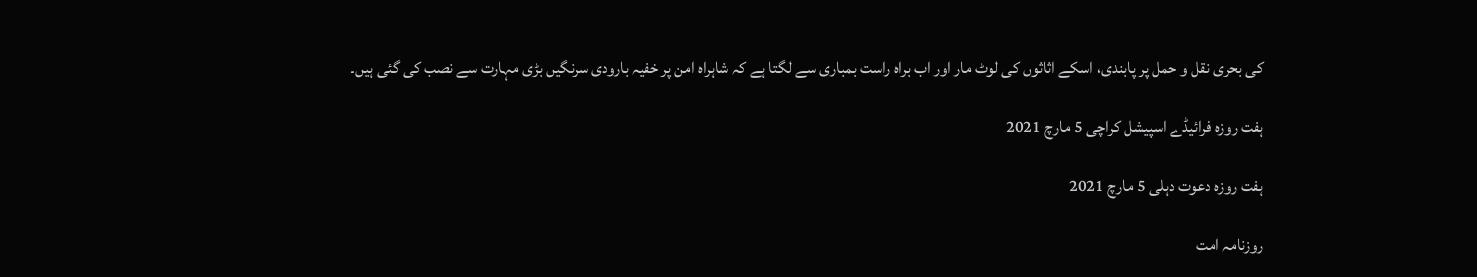کی بحری نقل و حمل پر پابندی، اسکے اثاثوں کی لوٹ مار اور اب براہ راست بمباری سے لگتا ہے کہ شاہراہ امن پر خفیہ بارودی سرنگیں بڑی مہارت سے نصب کی گئی ہیں۔

ہفت روزہ فرائیڈے اسپیشل کراچی 5 مارچ 2021

ہفت روزہ دعوت دہلی 5 مارچ 2021

روزنامہ امت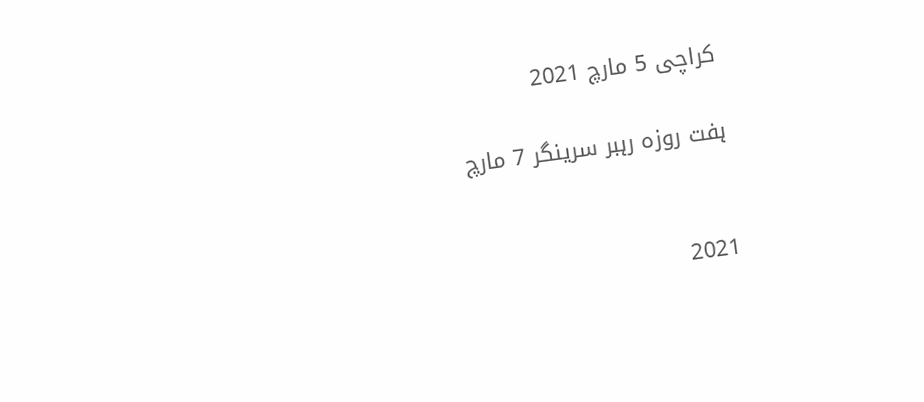کراچی 5 مارچ 2021

ہفت روزہ رہبر سرینگر 7 مارچ


2021